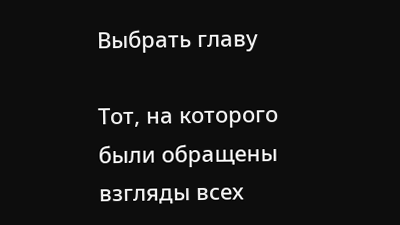Выбрать главу

Тот, на которого были обращены взгляды всех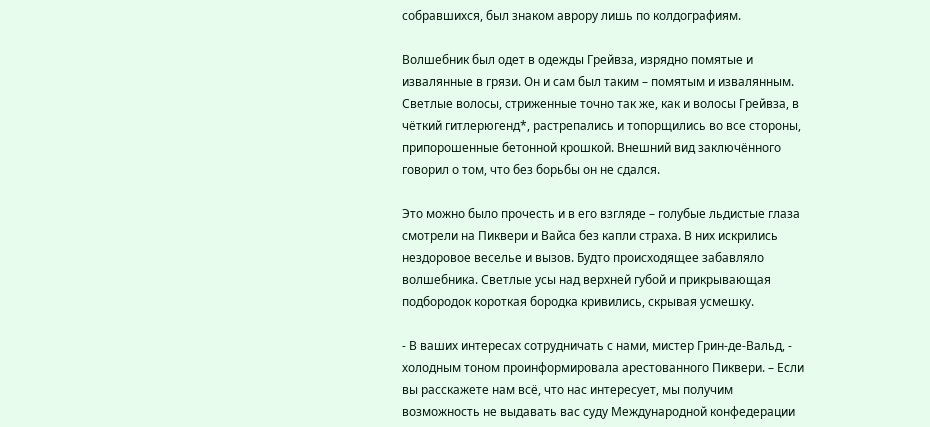собравшихся, был знаком аврору лишь по колдографиям.

Волшебник был одет в одежды Грейвза, изрядно помятые и извалянные в грязи. Он и сам был таким – помятым и извалянным. Светлые волосы, стриженные точно так же, как и волосы Грейвза, в чёткий гитлерюгенд*, растрепались и топорщились во все стороны, припорошенные бетонной крошкой. Внешний вид заключённого говорил о том, что без борьбы он не сдался.

Это можно было прочесть и в его взгляде – голубые льдистые глаза смотрели на Пиквери и Вайса без капли страха. В них искрились нездоровое веселье и вызов. Будто происходящее забавляло волшебника. Светлые усы над верхней губой и прикрывающая подбородок короткая бородка кривились, скрывая усмешку.

- В ваших интересах сотрудничать с нами, мистер Грин-де-Вальд, - холодным тоном проинформировала арестованного Пиквери. – Если вы расскажете нам всё, что нас интересует, мы получим возможность не выдавать вас суду Международной конфедерации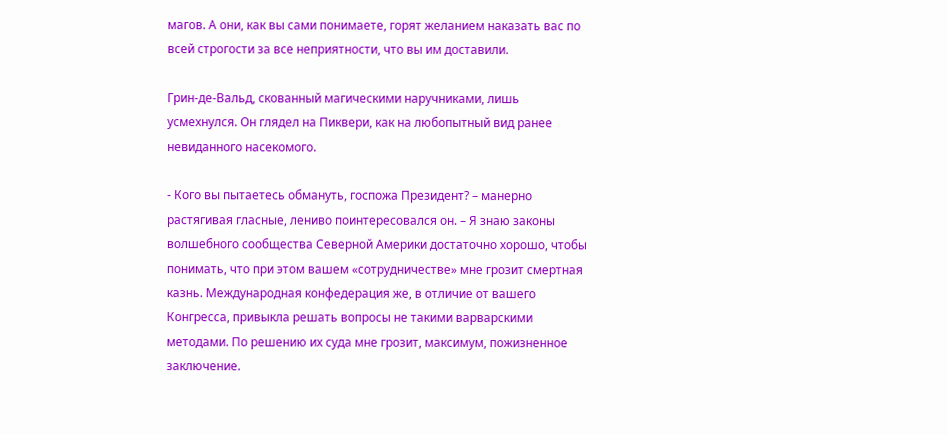магов. А они, как вы сами понимаете, горят желанием наказать вас по всей строгости за все неприятности, что вы им доставили.

Грин-де-Вальд, скованный магическими наручниками, лишь усмехнулся. Он глядел на Пиквери, как на любопытный вид ранее невиданного насекомого.

- Кого вы пытаетесь обмануть, госпожа Президент? – манерно растягивая гласные, лениво поинтересовался он. – Я знаю законы волшебного сообщества Северной Америки достаточно хорошо, чтобы понимать, что при этом вашем «сотрудничестве» мне грозит смертная казнь. Международная конфедерация же, в отличие от вашего Конгресса, привыкла решать вопросы не такими варварскими методами. По решению их суда мне грозит, максимум, пожизненное заключение.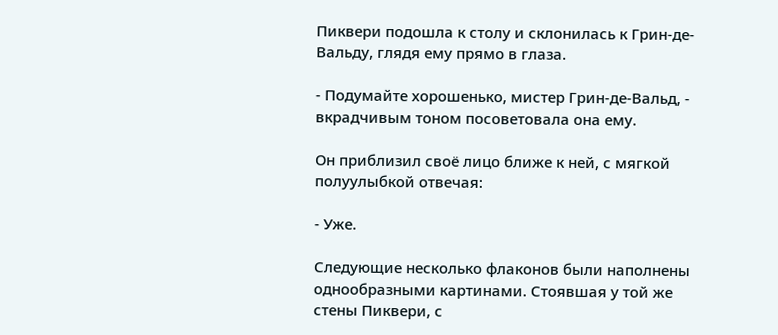Пиквери подошла к столу и склонилась к Грин-де-Вальду, глядя ему прямо в глаза.

- Подумайте хорошенько, мистер Грин-де-Вальд, - вкрадчивым тоном посоветовала она ему.

Он приблизил своё лицо ближе к ней, с мягкой полуулыбкой отвечая:

- Уже.

Следующие несколько флаконов были наполнены однообразными картинами. Стоявшая у той же стены Пиквери, с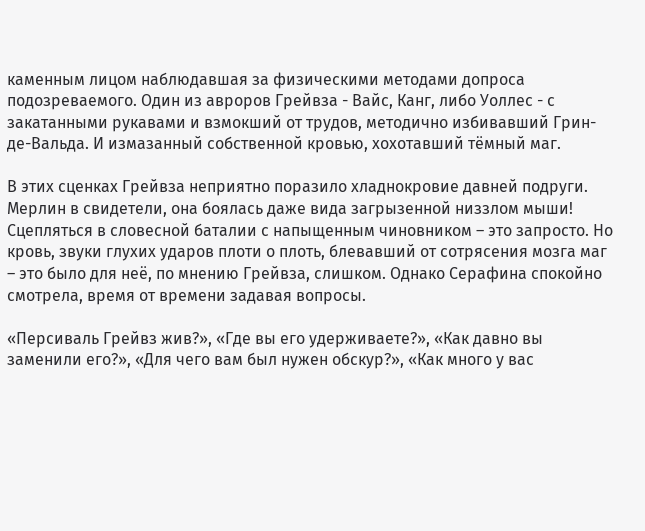каменным лицом наблюдавшая за физическими методами допроса подозреваемого. Один из авроров Грейвза - Вайс, Канг, либо Уоллес - с закатанными рукавами и взмокший от трудов, методично избивавший Грин-де-Вальда. И измазанный собственной кровью, хохотавший тёмный маг.

В этих сценках Грейвза неприятно поразило хладнокровие давней подруги. Мерлин в свидетели, она боялась даже вида загрызенной низзлом мыши! Сцепляться в словесной баталии с напыщенным чиновником – это запросто. Но кровь, звуки глухих ударов плоти о плоть, блевавший от сотрясения мозга маг – это было для неё, по мнению Грейвза, слишком. Однако Серафина спокойно смотрела, время от времени задавая вопросы.

«Персиваль Грейвз жив?», «Где вы его удерживаете?», «Как давно вы заменили его?», «Для чего вам был нужен обскур?», «Как много у вас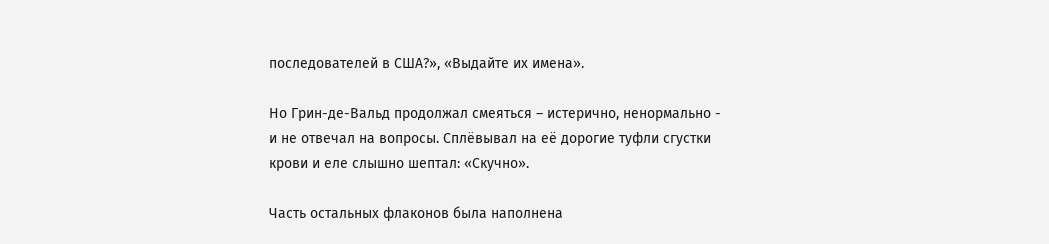последователей в США?», «Выдайте их имена».

Но Грин-де-Вальд продолжал смеяться – истерично, ненормально - и не отвечал на вопросы. Сплёвывал на её дорогие туфли сгустки крови и еле слышно шептал: «Скучно».

Часть остальных флаконов была наполнена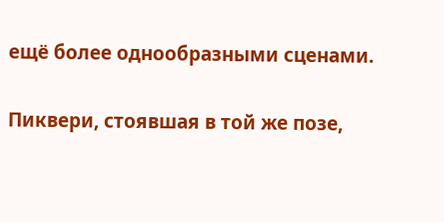ещё более однообразными сценами.

Пиквери, стоявшая в той же позе,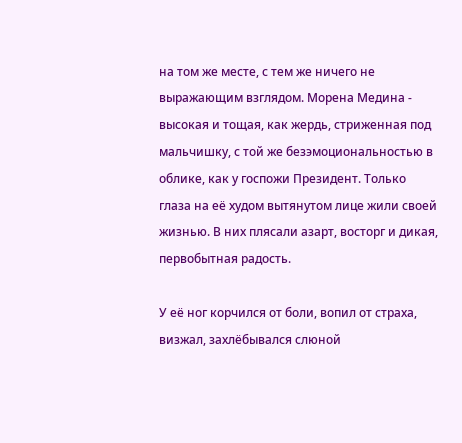на том же месте, с тем же ничего не выражающим взглядом. Морена Медина - высокая и тощая, как жердь, стриженная под мальчишку, с той же безэмоциональностью в облике, как у госпожи Президент. Только глаза на её худом вытянутом лице жили своей жизнью. В них плясали азарт, восторг и дикая, первобытная радость.

У её ног корчился от боли, вопил от страха, визжал, захлёбывался слюной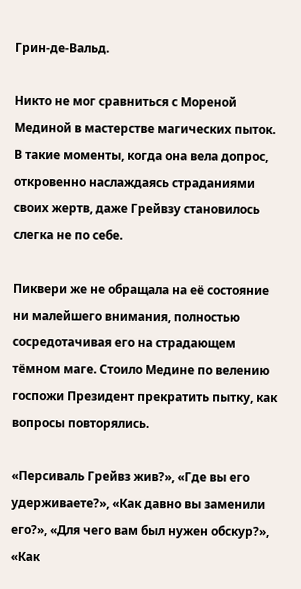Грин-де-Вальд.

Никто не мог сравниться с Мореной Мединой в мастерстве магических пыток. В такие моменты, когда она вела допрос, откровенно наслаждаясь страданиями своих жертв, даже Грейвзу становилось слегка не по себе.

Пиквери же не обращала на её состояние ни малейшего внимания, полностью сосредотачивая его на страдающем тёмном маге. Стоило Медине по велению госпожи Президент прекратить пытку, как вопросы повторялись.

«Персиваль Грейвз жив?», «Где вы его удерживаете?», «Как давно вы заменили его?», «Для чего вам был нужен обскур?», «Как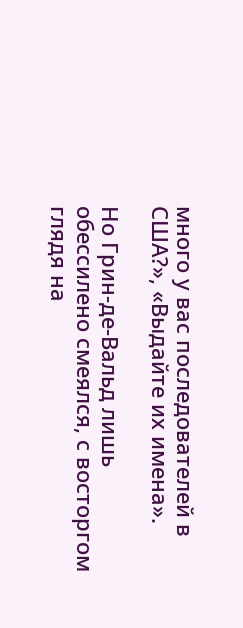много у вас последователей в США?», «Выдайте их имена».

Но Грин-де-Вальд лишь обессилено смеялся, с восторгом глядя на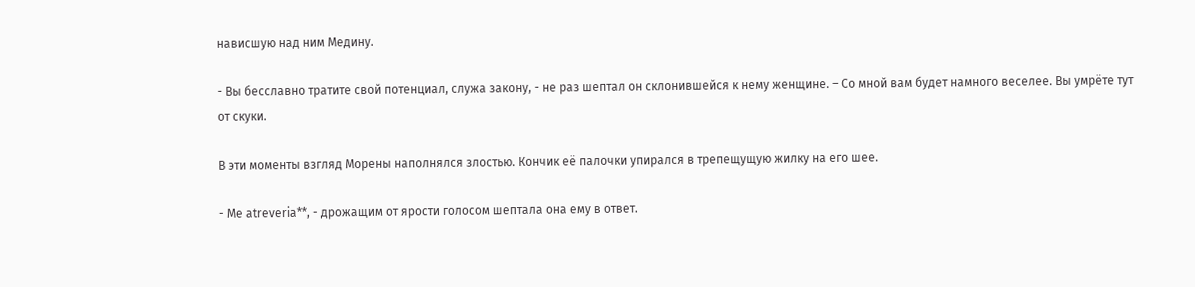нависшую над ним Медину.

- Вы бесславно тратите свой потенциал, служа закону, - не раз шептал он склонившейся к нему женщине. – Со мной вам будет намного веселее. Вы умрёте тут от скуки.

В эти моменты взгляд Морены наполнялся злостью. Кончик её палочки упирался в трепещущую жилку на его шее.

- Me atreveria**, - дрожащим от ярости голосом шептала она ему в ответ.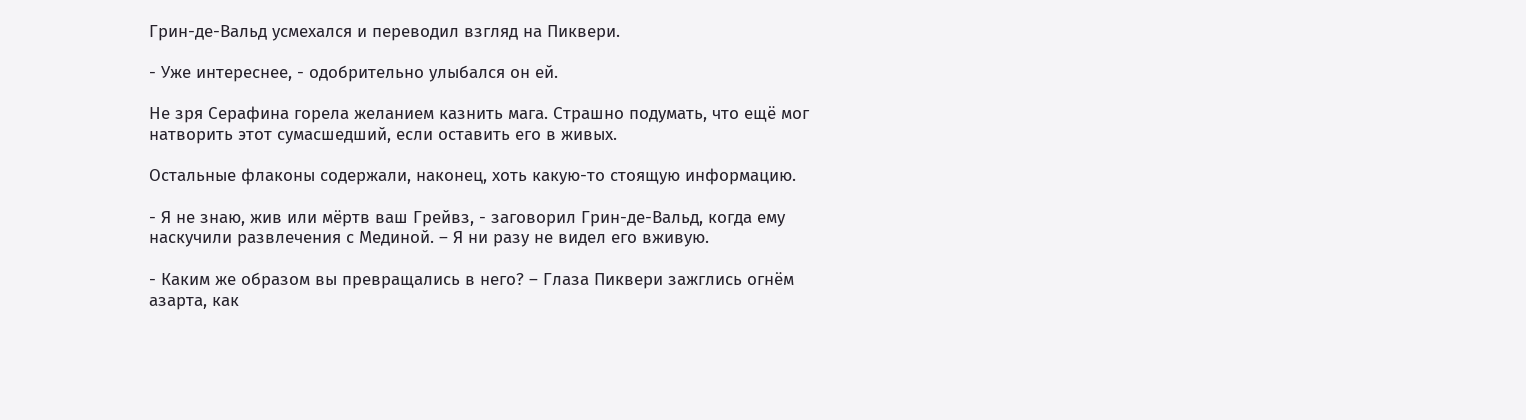Грин-де-Вальд усмехался и переводил взгляд на Пиквери.

- Уже интереснее, - одобрительно улыбался он ей.

Не зря Серафина горела желанием казнить мага. Страшно подумать, что ещё мог натворить этот сумасшедший, если оставить его в живых.

Остальные флаконы содержали, наконец, хоть какую-то стоящую информацию.

- Я не знаю, жив или мёртв ваш Грейвз, - заговорил Грин-де-Вальд, когда ему наскучили развлечения с Мединой. – Я ни разу не видел его вживую.

- Каким же образом вы превращались в него? – Глаза Пиквери зажглись огнём азарта, как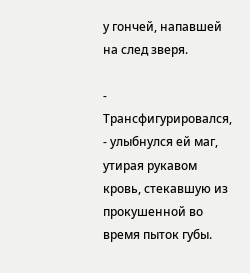у гончей, напавшей на след зверя.

- Трансфигурировался, - улыбнулся ей маг, утирая рукавом кровь, стекавшую из прокушенной во время пыток губы.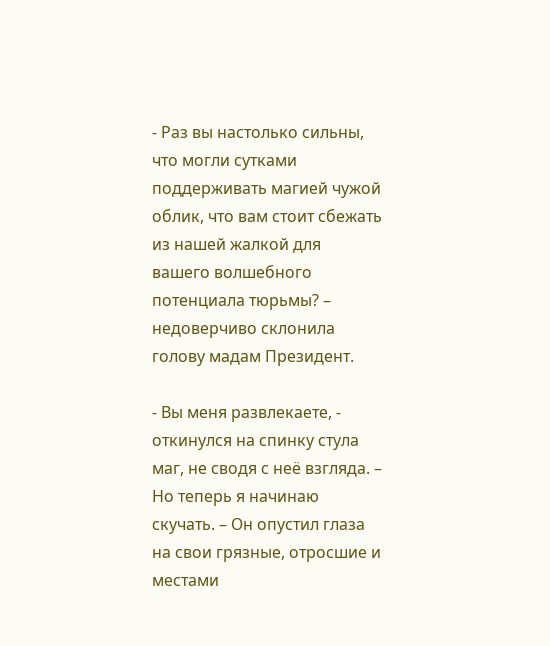- Раз вы настолько сильны, что могли сутками поддерживать магией чужой облик, что вам стоит сбежать из нашей жалкой для вашего волшебного потенциала тюрьмы? – недоверчиво склонила голову мадам Президент.

- Вы меня развлекаете, - откинулся на спинку стула маг, не сводя с неё взгляда. – Но теперь я начинаю скучать. – Он опустил глаза на свои грязные, отросшие и местами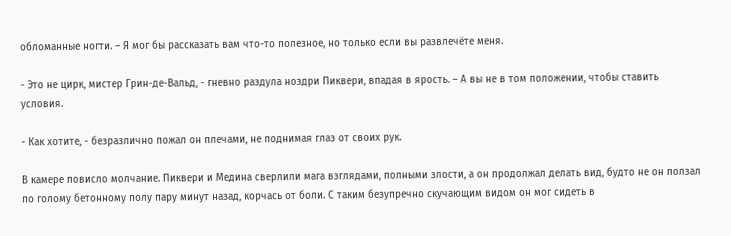обломанные ногти. – Я мог бы рассказать вам что-то полезное, но только если вы развлечёте меня.

- Это не цирк, мистер Грин-де-Вальд, - гневно раздула ноздри Пиквери, впадая в ярость. – А вы не в том положении, чтобы ставить условия.

- Как хотите, - безразлично пожал он плечами, не поднимая глаз от своих рук.

В камере повисло молчание. Пиквери и Медина сверлили мага взглядами, полными злости, а он продолжал делать вид, будто не он ползал по голому бетонному полу пару минут назад, корчась от боли. С таким безупречно скучающим видом он мог сидеть в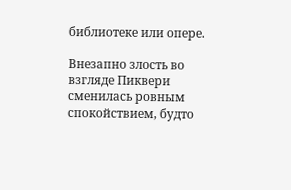библиотеке или опере.

Внезапно злость во взгляде Пиквери сменилась ровным спокойствием, будто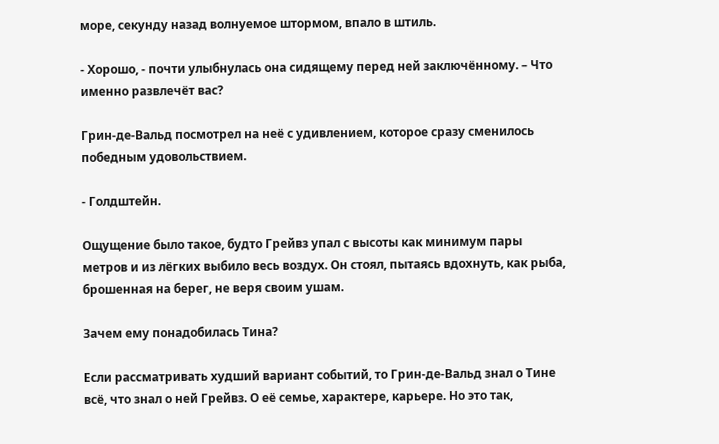море, секунду назад волнуемое штормом, впало в штиль.

- Хорошо, - почти улыбнулась она сидящему перед ней заключённому. – Что именно развлечёт вас?

Грин-де-Вальд посмотрел на неё с удивлением, которое сразу сменилось победным удовольствием.

- Голдштейн.

Ощущение было такое, будто Грейвз упал с высоты как минимум пары метров и из лёгких выбило весь воздух. Он стоял, пытаясь вдохнуть, как рыба, брошенная на берег, не веря своим ушам.

Зачем ему понадобилась Тина?

Если рассматривать худший вариант событий, то Грин-де-Вальд знал о Тине всё, что знал о ней Грейвз. О её семье, характере, карьере. Но это так,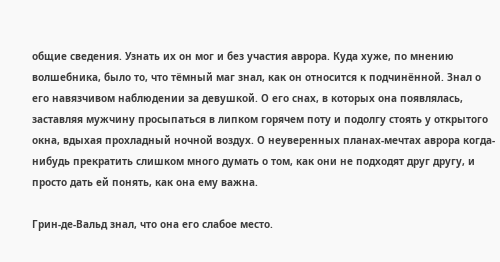общие сведения. Узнать их он мог и без участия аврора. Куда хуже, по мнению волшебника, было то, что тёмный маг знал, как он относится к подчинённой. Знал о его навязчивом наблюдении за девушкой. О его снах, в которых она появлялась, заставляя мужчину просыпаться в липком горячем поту и подолгу стоять у открытого окна, вдыхая прохладный ночной воздух. О неуверенных планах-мечтах аврора когда-нибудь прекратить слишком много думать о том, как они не подходят друг другу, и просто дать ей понять, как она ему важна.

Грин-де-Вальд знал, что она его слабое место.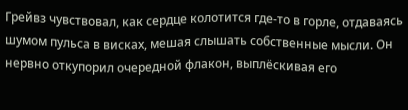Грейвз чувствовал, как сердце колотится где-то в горле, отдаваясь шумом пульса в висках, мешая слышать собственные мысли. Он нервно откупорил очередной флакон, выплёскивая его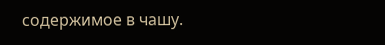содержимое в чашу.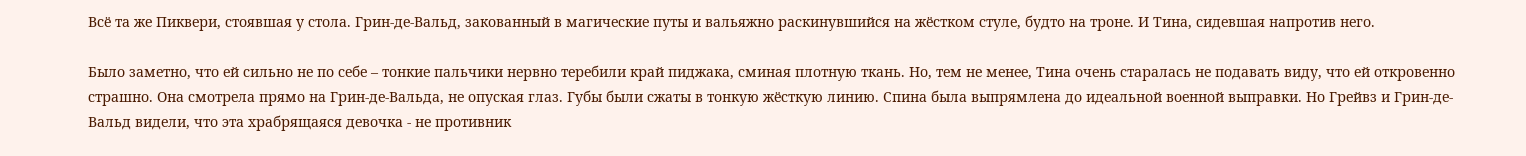Всё та же Пиквери, стоявшая у стола. Грин-де-Вальд, закованный в магические путы и вальяжно раскинувшийся на жёстком стуле, будто на троне. И Тина, сидевшая напротив него.

Было заметно, что ей сильно не по себе – тонкие пальчики нервно теребили край пиджака, сминая плотную ткань. Но, тем не менее, Тина очень старалась не подавать виду, что ей откровенно страшно. Она смотрела прямо на Грин-де-Вальда, не опуская глаз. Губы были сжаты в тонкую жёсткую линию. Спина была выпрямлена до идеальной военной выправки. Но Грейвз и Грин-де-Вальд видели, что эта храбрящаяся девочка - не противник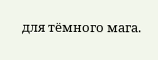для тёмного мага.